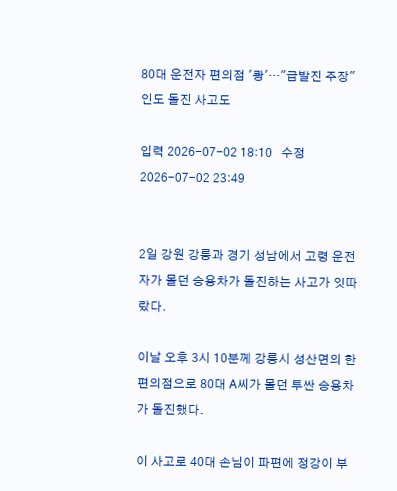80대 운전자 편의점 '쾅'…"급발진 주장" 인도 돌진 사고도

입력 2026-07-02 18:10   수정 2026-07-02 23:49


2일 강원 강릉과 경기 성남에서 고령 운전자가 몰던 승용차가 돌진하는 사고가 잇따랐다.

이날 오후 3시 10분께 강릉시 성산면의 한 편의점으로 80대 A씨가 몰던 투싼 승용차가 돌진했다.

이 사고로 40대 손님이 파편에 정강이 부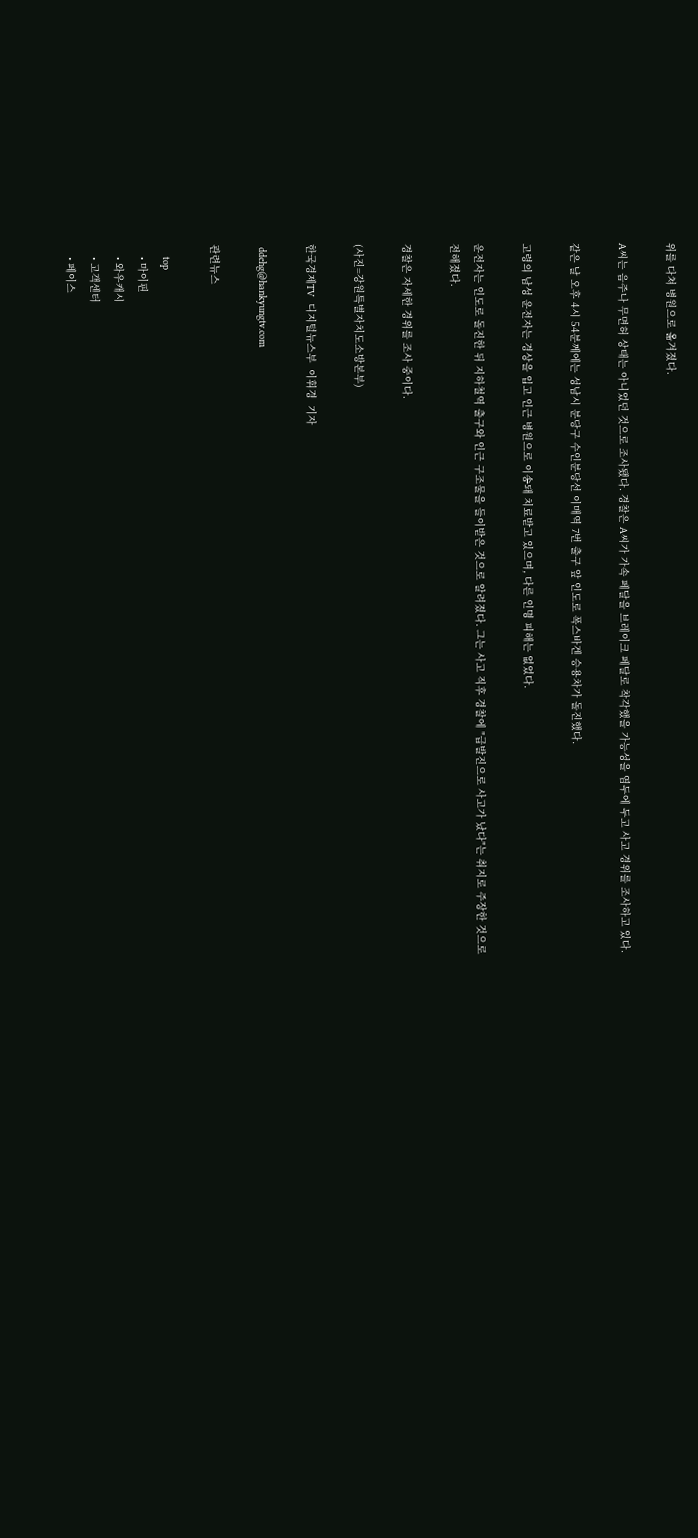위를 다쳐 병원으로 옮겨졌다.

A씨는 음주나 무면허 상태는 아니었던 것으로 조사됐다. 경찰은 A씨가 가속 페달을 브레이크 페달로 착각했을 가능성을 염두에 두고 사고 경위를 조사하고 있다.

같은 날 오후 4시 54분께에는 성남시 분당구 수인분당선 이매역 7번 출구 앞 인도로 폭스바겐 승용차가 돌진했다.

고령의 남성 운전자는 경상을 입고 인근 병원으로 이송돼 치료받고 있으며, 다른 인명 피해는 없었다.

운전자는 인도로 돌진한 뒤 지하철역 출구와 인근 구조물을 들이받은 것으로 알려졌다. 그는 사고 직후 경찰에 "급발진으로 사고가 났다"는 취지로 주장한 것으로 전해졌다.

경찰은 자세한 경위를 조사 중이다.

(사진=강원특별자치도소방본부)

한국경제TV  디지털뉴스부  이휘경  기자

 ddehg@hankyungtv.com

관련뉴스

    top
    • 마이핀
    • 와우캐시
    • 고객센터
    • 페이스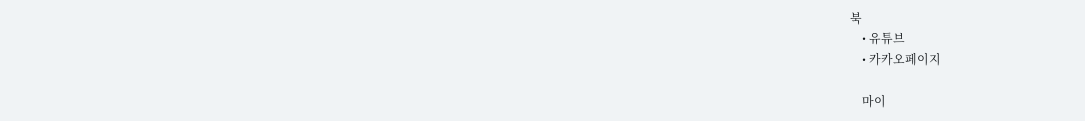북
    • 유튜브
    • 카카오페이지

    마이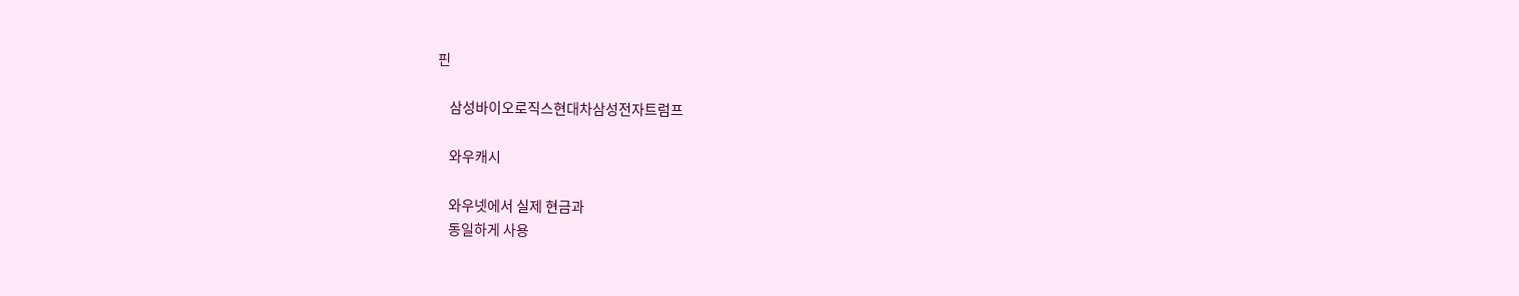핀

    삼성바이오로직스현대차삼성전자트럼프

    와우캐시

    와우넷에서 실제 현금과
    동일하게 사용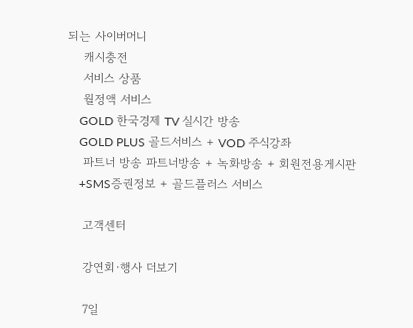되는 사이버머니
    캐시충전
    서비스 상품
    월정액 서비스
    GOLD 한국경제 TV 실시간 방송
    GOLD PLUS 골드서비스 + VOD 주식강좌
    파트너 방송 파트너방송 + 녹화방송 + 회원전용게시판
    +SMS증권정보 + 골드플러스 서비스

    고객센터

    강연회·행사 더보기

    7일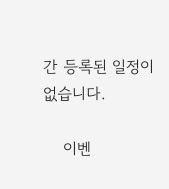간 등록된 일정이 없습니다.

    이벤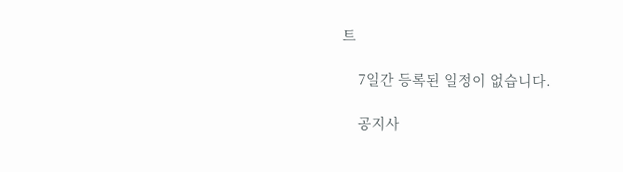트

    7일간 등록된 일정이 없습니다.

    공지사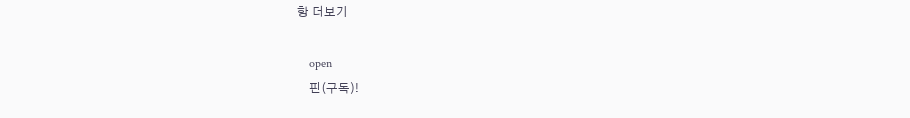항 더보기

    open
    핀(구독)!